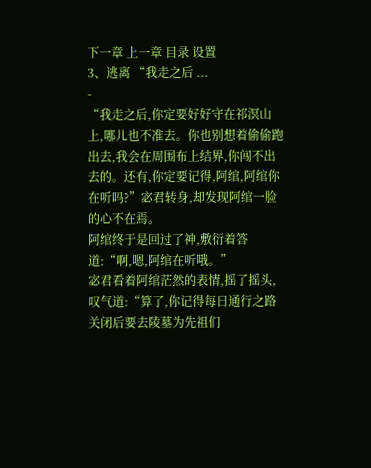下一章 上一章 目录 设置
3、逃离 “我走之后 ...
-
“我走之后,你定要好好守在祁溟山上,哪儿也不准去。你也别想着偷偷跑出去,我会在周围布上结界,你闯不出去的。还有,你定要记得,阿绾,阿绾你在听吗?”宓君转身,却发现阿绾一脸的心不在焉。
阿绾终于是回过了神,敷衍着答道:“啊,嗯,阿绾在听哦。”
宓君看着阿绾茫然的表情,摇了摇头,叹气道:“算了,你记得每日通行之路关闭后要去陵墓为先祖们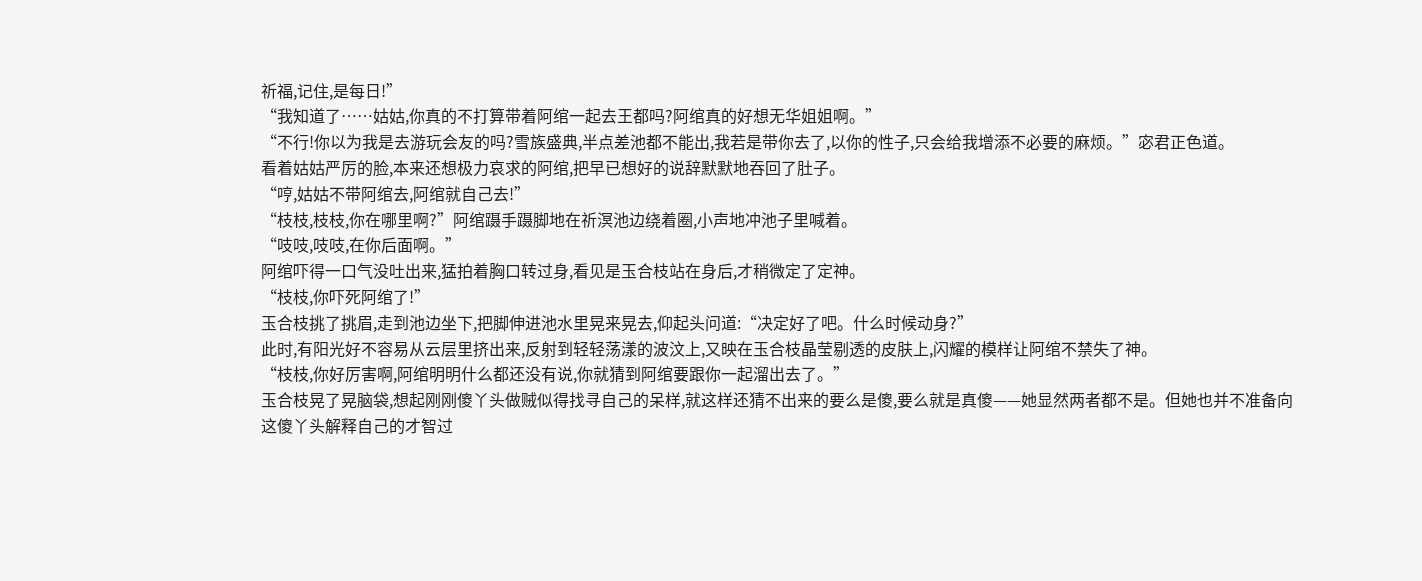祈福,记住,是每日!”
“我知道了……姑姑,你真的不打算带着阿绾一起去王都吗?阿绾真的好想无华姐姐啊。”
“不行!你以为我是去游玩会友的吗?雪族盛典,半点差池都不能出,我若是带你去了,以你的性子,只会给我增添不必要的麻烦。”宓君正色道。
看着姑姑严厉的脸,本来还想极力哀求的阿绾,把早已想好的说辞默默地吞回了肚子。
“哼,姑姑不带阿绾去,阿绾就自己去!”
“枝枝,枝枝,你在哪里啊?”阿绾蹑手蹑脚地在祈溟池边绕着圈,小声地冲池子里喊着。
“吱吱,吱吱,在你后面啊。”
阿绾吓得一口气没吐出来,猛拍着胸口转过身,看见是玉合枝站在身后,才稍微定了定神。
“枝枝,你吓死阿绾了!”
玉合枝挑了挑眉,走到池边坐下,把脚伸进池水里晃来晃去,仰起头问道:“决定好了吧。什么时候动身?”
此时,有阳光好不容易从云层里挤出来,反射到轻轻荡漾的波汶上,又映在玉合枝晶莹剔透的皮肤上,闪耀的模样让阿绾不禁失了神。
“枝枝,你好厉害啊,阿绾明明什么都还没有说,你就猜到阿绾要跟你一起溜出去了。”
玉合枝晃了晃脑袋,想起刚刚傻丫头做贼似得找寻自己的呆样,就这样还猜不出来的要么是傻,要么就是真傻——她显然两者都不是。但她也并不准备向这傻丫头解释自己的才智过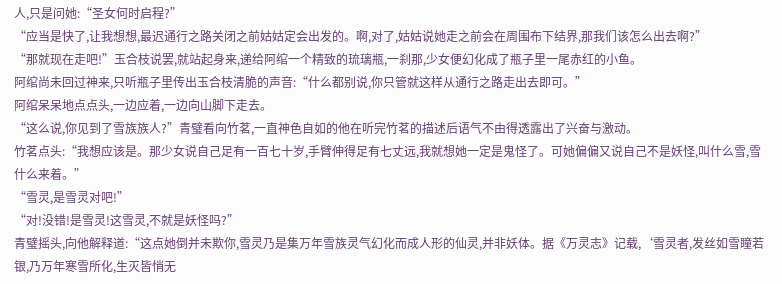人,只是问她:“圣女何时启程?”
“应当是快了,让我想想,最迟通行之路关闭之前姑姑定会出发的。啊,对了,姑姑说她走之前会在周围布下结界,那我们该怎么出去啊?”
“那就现在走吧!”玉合枝说罢,就站起身来,递给阿绾一个精致的琉璃瓶,一刹那,少女便幻化成了瓶子里一尾赤红的小鱼。
阿绾尚未回过神来,只听瓶子里传出玉合枝清脆的声音:“什么都别说,你只管就这样从通行之路走出去即可。”
阿绾呆呆地点点头,一边应着,一边向山脚下走去。
“这么说,你见到了雪族族人?”青璧看向竹茗,一直神色自如的他在听完竹茗的描述后语气不由得透露出了兴奋与激动。
竹茗点头:“我想应该是。那少女说自己足有一百七十岁,手臂伸得足有七丈远,我就想她一定是鬼怪了。可她偏偏又说自己不是妖怪,叫什么雪,雪什么来着。”
“雪灵,是雪灵对吧!”
“对!没错!是雪灵!这雪灵,不就是妖怪吗?”
青璧摇头,向他解释道:“这点她倒并未欺你,雪灵乃是集万年雪族灵气幻化而成人形的仙灵,并非妖体。据《万灵志》记载,‘雪灵者,发丝如雪瞳若银,乃万年寒雪所化,生灭皆悄无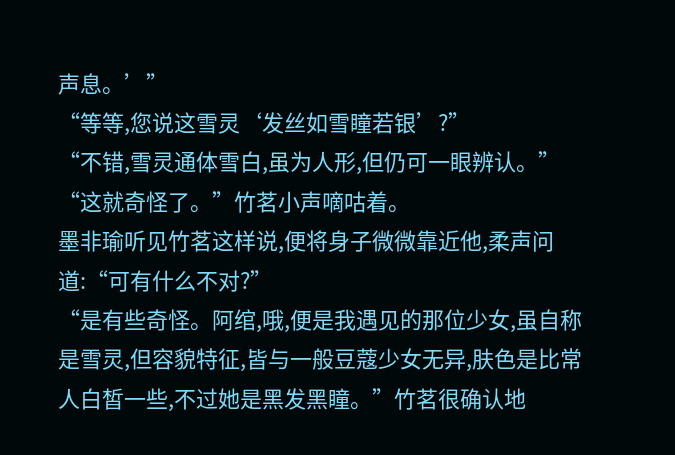声息。’”
“等等,您说这雪灵‘发丝如雪瞳若银’?”
“不错,雪灵通体雪白,虽为人形,但仍可一眼辨认。”
“这就奇怪了。”竹茗小声嘀咕着。
墨非瑜听见竹茗这样说,便将身子微微靠近他,柔声问道:“可有什么不对?”
“是有些奇怪。阿绾,哦,便是我遇见的那位少女,虽自称是雪灵,但容貌特征,皆与一般豆蔻少女无异,肤色是比常人白皙一些,不过她是黑发黑瞳。”竹茗很确认地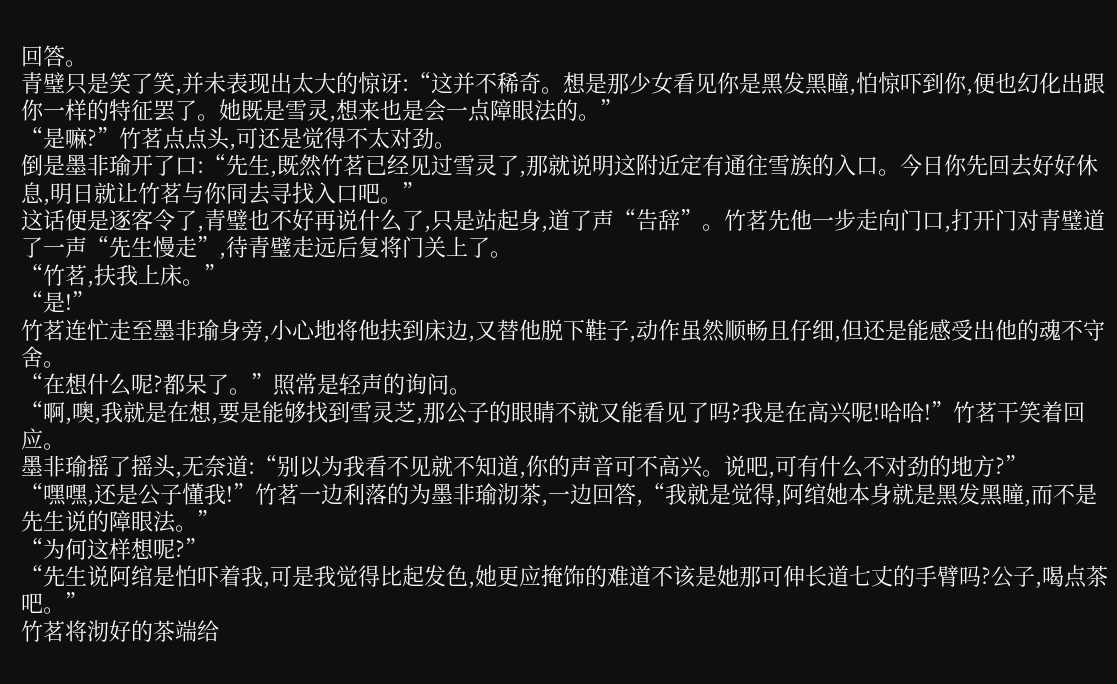回答。
青璧只是笑了笑,并未表现出太大的惊讶:“这并不稀奇。想是那少女看见你是黑发黑瞳,怕惊吓到你,便也幻化出跟你一样的特征罢了。她既是雪灵,想来也是会一点障眼法的。”
“是嘛?”竹茗点点头,可还是觉得不太对劲。
倒是墨非瑜开了口:“先生,既然竹茗已经见过雪灵了,那就说明这附近定有通往雪族的入口。今日你先回去好好休息,明日就让竹茗与你同去寻找入口吧。”
这话便是逐客令了,青璧也不好再说什么了,只是站起身,道了声“告辞”。竹茗先他一步走向门口,打开门对青璧道了一声“先生慢走”,待青璧走远后复将门关上了。
“竹茗,扶我上床。”
“是!”
竹茗连忙走至墨非瑜身旁,小心地将他扶到床边,又替他脱下鞋子,动作虽然顺畅且仔细,但还是能感受出他的魂不守舍。
“在想什么呢?都呆了。”照常是轻声的询问。
“啊,噢,我就是在想,要是能够找到雪灵芝,那公子的眼睛不就又能看见了吗?我是在高兴呢!哈哈!”竹茗干笑着回应。
墨非瑜摇了摇头,无奈道:“别以为我看不见就不知道,你的声音可不高兴。说吧,可有什么不对劲的地方?”
“嘿嘿,还是公子懂我!”竹茗一边利落的为墨非瑜沏茶,一边回答,“我就是觉得,阿绾她本身就是黑发黑瞳,而不是先生说的障眼法。”
“为何这样想呢?”
“先生说阿绾是怕吓着我,可是我觉得比起发色,她更应掩饰的难道不该是她那可伸长道七丈的手臂吗?公子,喝点茶吧。”
竹茗将沏好的茶端给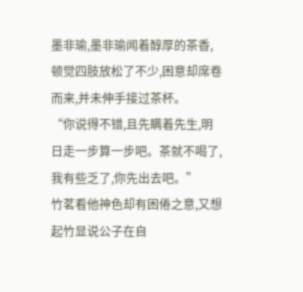墨非瑜,墨非瑜闻着醇厚的茶香,顿觉四肢放松了不少,困意却席卷而来,并未伸手接过茶杯。
“你说得不错,且先瞒着先生,明日走一步算一步吧。茶就不喝了,我有些乏了,你先出去吧。”
竹茗看他神色却有困倦之意,又想起竹显说公子在自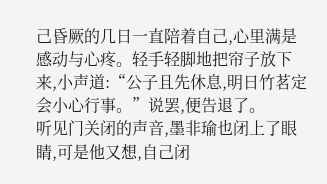己昏厥的几日一直陪着自己,心里满是感动与心疼。轻手轻脚地把帘子放下来,小声道:“公子且先休息,明日竹茗定会小心行事。”说罢,便告退了。
听见门关闭的声音,墨非瑜也闭上了眼睛,可是他又想,自己闭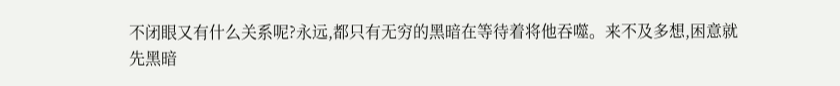不闭眼又有什么关系呢?永远,都只有无穷的黑暗在等待着将他吞噬。来不及多想,困意就先黑暗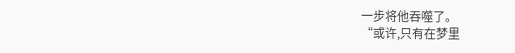一步将他吞噬了。
“或许,只有在梦里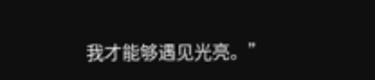我才能够遇见光亮。”